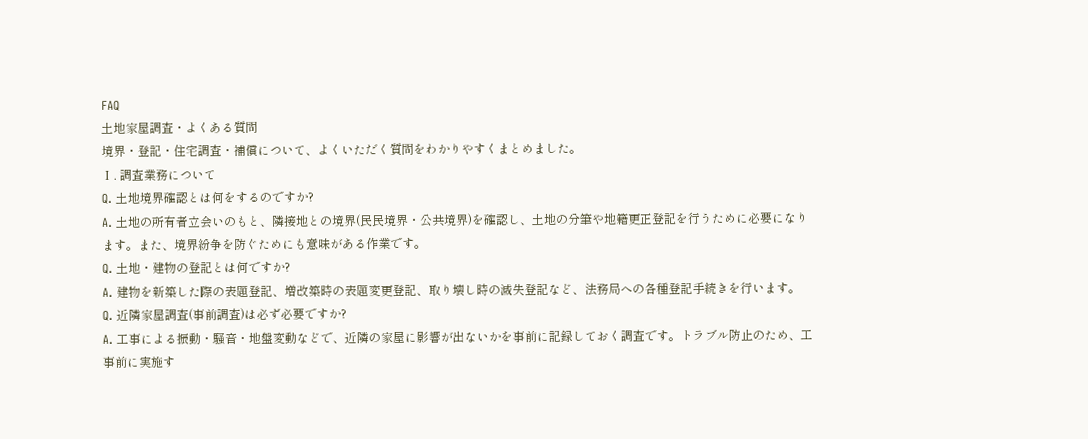FAQ
土地家屋調査・よくある質問
境界・登記・住宅調査・補償について、よくいただく質問をわかりやすくまとめました。
Ⅰ. 調査業務について
Q. 土地境界確認とは何をするのですか?
A. 土地の所有者立会いのもと、隣接地との境界(民民境界・公共境界)を確認し、土地の分筆や地籍更正登記を行うために必要になります。また、境界紛争を防ぐためにも意味がある作業です。
Q. 土地・建物の登記とは何ですか?
A. 建物を新築した際の表題登記、増改築時の表題変更登記、取り壊し時の滅失登記など、法務局への各種登記手続きを行います。
Q. 近隣家屋調査(事前調査)は必ず必要ですか?
A. 工事による振動・騒音・地盤変動などで、近隣の家屋に影響が出ないかを事前に記録しておく調査です。トラブル防止のため、工事前に実施す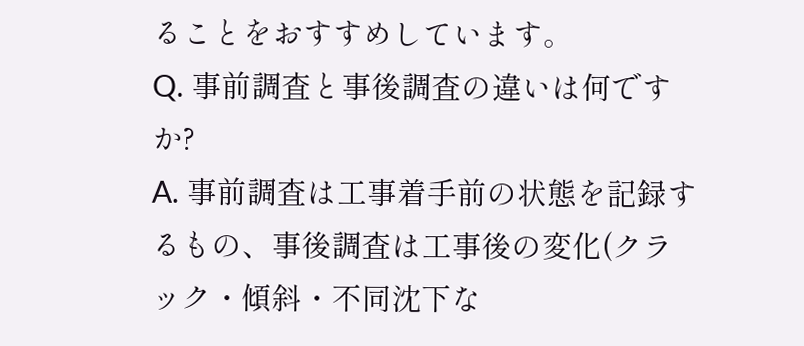ることをおすすめしています。
Q. 事前調査と事後調査の違いは何ですか?
A. 事前調査は工事着手前の状態を記録するもの、事後調査は工事後の変化(クラック・傾斜・不同沈下な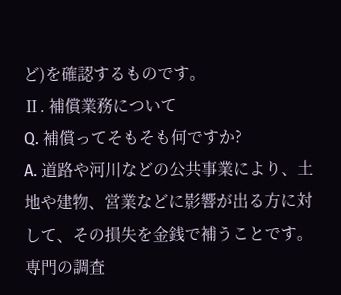ど)を確認するものです。
Ⅱ. 補償業務について
Q. 補償ってそもそも何ですか?
A. 道路や河川などの公共事業により、土地や建物、営業などに影響が出る方に対して、その損失を金銭で補うことです。専門の調査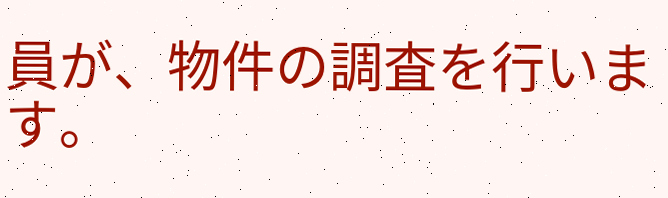員が、物件の調査を行います。